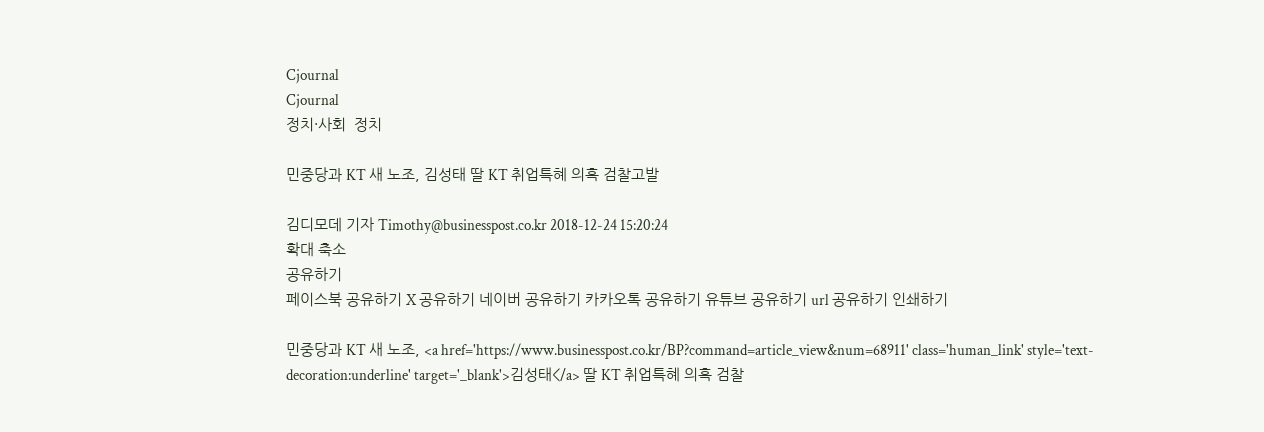Cjournal
Cjournal
정치·사회  정치

민중당과 KT 새 노조, 김성태 딸 KT 취업특혜 의혹 검찰고발

김디모데 기자 Timothy@businesspost.co.kr 2018-12-24 15:20:24
확대 축소
공유하기
페이스북 공유하기 X 공유하기 네이버 공유하기 카카오톡 공유하기 유튜브 공유하기 url 공유하기 인쇄하기

민중당과 KT 새 노조, <a href='https://www.businesspost.co.kr/BP?command=article_view&num=68911' class='human_link' style='text-decoration:underline' target='_blank'>김성태</a> 딸 KT 취업특혜 의혹 검찰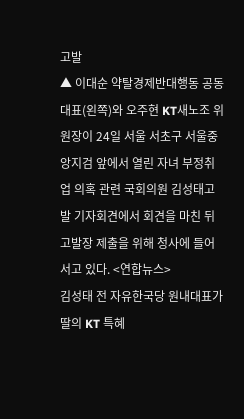고발
▲ 이대순 약탈경제반대행동 공동대표(왼쪽)와 오주현 KT새노조 위원장이 24일 서울 서초구 서울중앙지검 앞에서 열린 자녀 부정취업 의혹 관련 국회의원 김성태고발 기자회견에서 회견을 마친 뒤 고발장 제출을 위해 청사에 들어서고 있다. <연합뉴스>
김성태 전 자유한국당 원내대표가 딸의 KT 특혜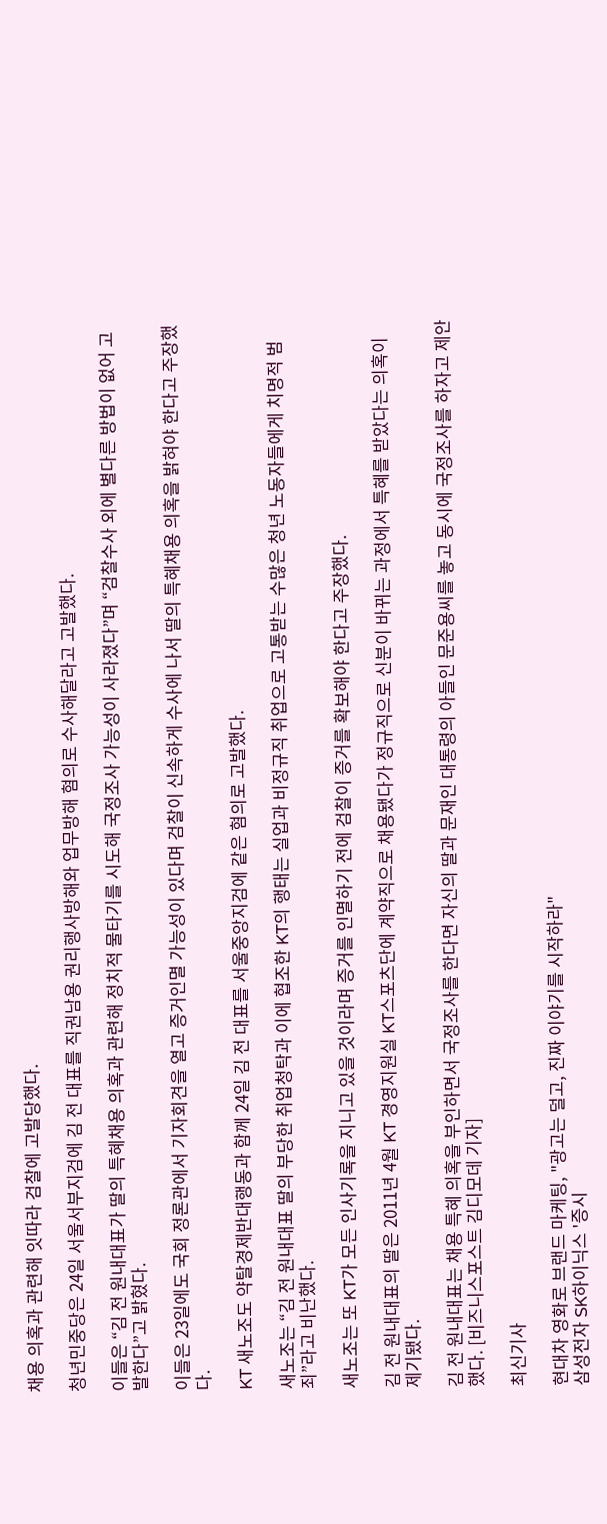채용 의혹과 관련해 잇따라 검찰에 고발당했다.

청년민중당은 24일 서울서부지검에 김 전 대표를 직권남용 권리행사방해와 업무방해 혐의로 수사해달라고 고발했다.

이들은 “김 전 원내대표가 딸의 특혜채용 의혹과 관련해 정치적 물타기를 시도해 국정조사 가능성이 사라졌다”며 “검찰수사 외에 별다른 방법이 없어 고발한다”고 밝혔다.

이들은 23일에도 국회 정론관에서 기자회견을 열고 증거인멸 가능성이 있다며 검찰이 신속하게 수사에 나서 딸의 특혜채용 의혹을 밝혀야 한다고 주장했다.

KT 새노조도 약탈경제반대행동과 함께 24일 김 전 대표를 서울중앙지검에 같은 혐의로 고발했다.

새노조는 “김 전 원내대표 딸의 부당한 취업청탁과 이에 협조한 KT의 행태는 실업과 비정규직 취업으로 고통받는 수많은 청년 노동자들에게 치명적 범죄”라고 비난했다.

새노조는 또 KT가 모든 인사기록을 지니고 있을 것이라며 증거를 인멸하기 전에 검찰이 증거를 확보해야 한다고 주장했다.

김 전 원내대표의 딸은 2011년 4월 KT 경영지원실 KT스포츠단에 계약직으로 채용됐다가 정규직으로 신분이 바뀌는 과정에서 특혜를 받았다는 의혹이 제기됐다.

김 전 원내대표는 채용 특혜 의혹을 부인하면서 국정조사를 한다면 자신의 딸과 문재인 대통령의 아들인 문준용씨를 놓고 동시에 국정조사를 하자고 제안했다. [비즈니스포스트 김디모데 기자]

최신기사

현대차 영화로 브랜드 마케팅, "광고는 덜고, 진짜 이야기를 시작하라"
삼성전자 SK하이닉스 '증시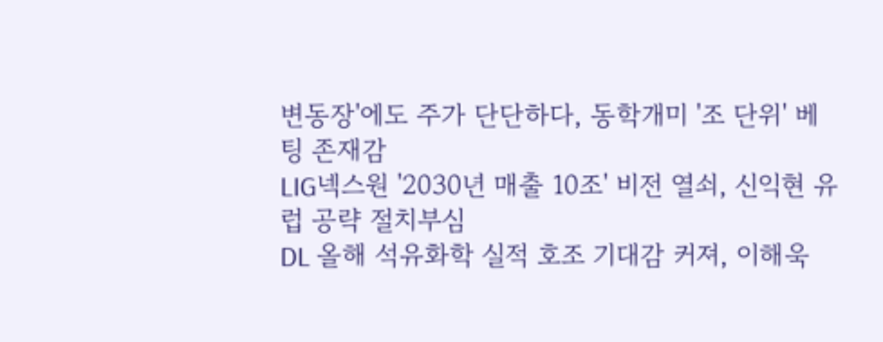변동장'에도 주가 단단하다, 동학개미 '조 단위' 베팅 존재감
LIG넥스원 '2030년 매출 10조' 비전 열쇠, 신익현 유럽 공략 절치부심
DL 올해 석유화학 실적 호조 기대감 커져, 이해욱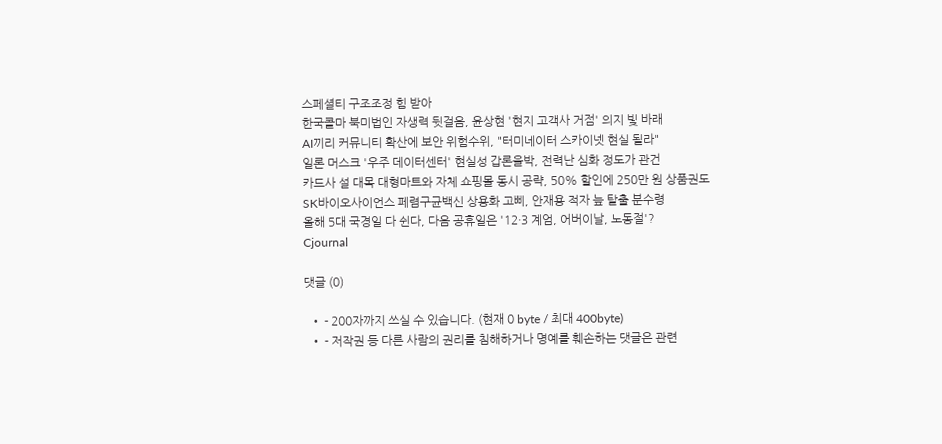스페셜티 구조조정 힘 받아
한국콜마 북미법인 자생력 뒷걸음, 윤상현 '현지 고객사 거점' 의지 빛 바래
AI끼리 커뮤니티 확산에 보안 위험수위, "터미네이터 스카이넷 현실 될라"
일론 머스크 '우주 데이터센터' 현실성 갑론을박, 전력난 심화 정도가 관건
카드사 설 대목 대형마트와 자체 쇼핑몰 동시 공략, 50% 할인에 250만 원 상품권도
SK바이오사이언스 페렴구균백신 상용화 고삐, 안재용 적자 늪 탈출 분수령
올해 5대 국경일 다 쉰다, 다음 공휴일은 '12·3 계엄, 어버이날, 노동절'?
Cjournal

댓글 (0)

  • - 200자까지 쓰실 수 있습니다. (현재 0 byte / 최대 400byte)
  • - 저작권 등 다른 사람의 권리를 침해하거나 명예를 훼손하는 댓글은 관련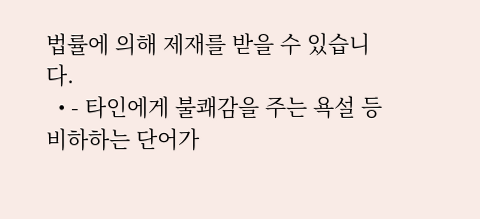법률에 의해 제재를 받을 수 있습니다.
  • - 타인에게 불쾌감을 주는 욕설 등 비하하는 단어가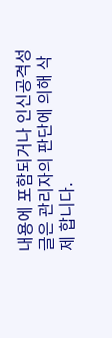내용에 포함되거나 인신공격성 글은 관리자의 판단에 의해 삭제 합니다.